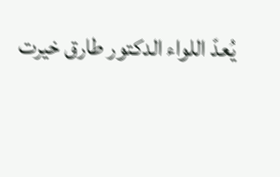يُعدّ اللواء الدكتور طارق خيرت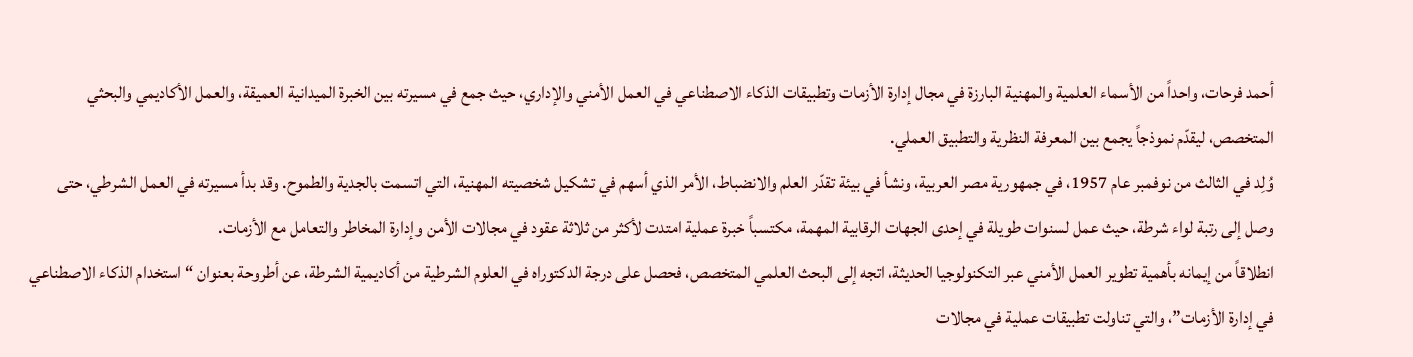أحمد فرحات، واحداً من الأسماء العلمية والمهنية البارزة في مجال إدارة الأزمات وتطبيقات الذكاء الاصطناعي في العمل الأمني والإداري، حيث جمع في مسيرته بين الخبرة الميدانية العميقة، والعمل الأكاديمي والبحثي المتخصص، ليقدّم نموذجاً يجمع بين المعرفة النظرية والتطبيق العملي.
وُلِد في الثالث من نوفمبر عام 1957، في جمهورية مصر العربية، ونشأ في بيئة تقدّر العلم والانضباط، الأمر الذي أسهم في تشكيل شخصيته المهنية، التي اتسمت بالجدية والطموح. وقد بدأ مسيرته في العمل الشرطي، حتى وصل إلى رتبة لواء شرطة، حيث عمل لسنوات طويلة في إحدى الجهات الرقابية المهمة، مكتسباً خبرة عملية امتدت لأكثر من ثلاثة عقود في مجالات الأمن وإدارة المخاطر والتعامل مع الأزمات.
انطلاقاً من إيمانه بأهمية تطوير العمل الأمني عبر التكنولوجيا الحديثة، اتجه إلى البحث العلمي المتخصص، فحصل على درجة الدكتوراه في العلوم الشرطية من أكاديمية الشرطة، عن أطروحة بعنوان “استخدام الذكاء الاصطناعي في إدارة الأزمات”، والتي تناولت تطبيقات عملية في مجالات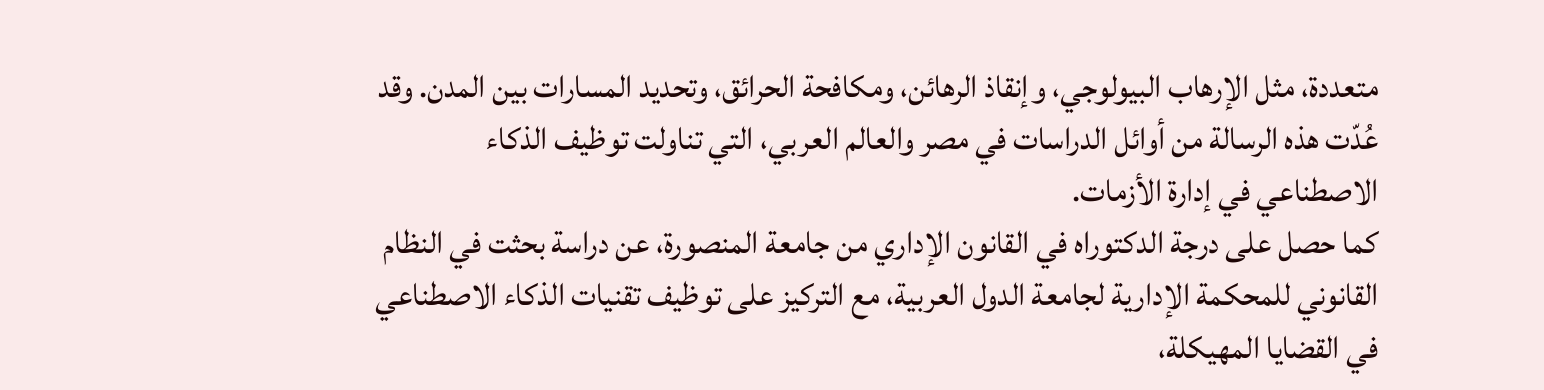متعددة، مثل الإرهاب البيولوجي، وإنقاذ الرهائن، ومكافحة الحرائق، وتحديد المسارات بين المدن. وقد عُدّت هذه الرسالة من أوائل الدراسات في مصر والعالم العربي، التي تناولت توظيف الذكاء الاصطناعي في إدارة الأزمات.
كما حصل على درجة الدكتوراه في القانون الإداري من جامعة المنصورة، عن دراسة بحثت في النظام القانوني للمحكمة الإدارية لجامعة الدول العربية، مع التركيز على توظيف تقنيات الذكاء الاصطناعي في القضايا المهيكلة،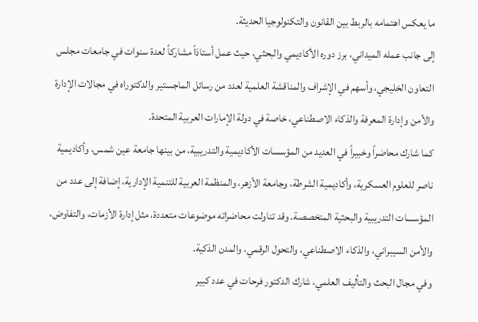ما يعكس اهتمامه بالربط بين القانون والتكنولوجيا الحديثة.
إلى جانب عمله الميداني، برز دوره الأكاديمي والبحثي، حيث عمل أستاذاً مشاركاً لعدة سنوات في جامعات مجلس التعاون الخليجي، وأسهم في الإشراف والمناقشة العلمية لعدد من رسائل الماجستير والدكتوراه في مجالات الإدارة والأمن وإدارة المعرفة والذكاء الاصطناعي، خاصة في دولة الإمارات العربية المتحدة.
كما شارك محاضراً وخبيراً في العديد من المؤسسات الأكاديمية والتدريبية، من بينها جامعة عين شمس، وأكاديمية ناصر للعلوم العسكرية، وأكاديمية الشرطة، وجامعة الأزهر، والمنظمة العربية للتنمية الإدارية، إضافة إلى عدد من المؤسسات التدريبية والبحثية المتخصصة. وقد تناولت محاضراته موضوعات متعددة، مثل إدارة الأزمات، والتفاوض، والأمن السيبراني، والذكاء الاصطناعي، والتحول الرقمي، والمدن الذكية.
وفي مجال البحث والتأليف العلمي، شارك الدكتور فرحات في عدد كبير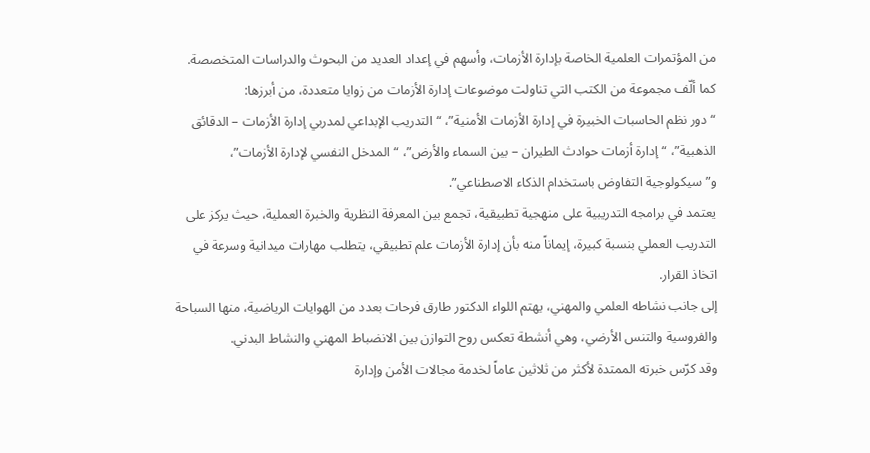من المؤتمرات العلمية الخاصة بإدارة الأزمات، وأسهم في إعداد العديد من البحوث والدراسات المتخصصة. كما ألّف مجموعة من الكتب التي تناولت موضوعات إدارة الأزمات من زوايا متعددة، من أبرزها:
“دور نظم الحاسبات الخبيرة في إدارة الأزمات الأمنية”، “التدريب الإبداعي لمدربي إدارة الأزمات – الدقائق الذهبية”، “إدارة أزمات حوادث الطيران – بين السماء والأرض”، “المدخل النفسي لإدارة الأزمات”، و”سيكولوجية التفاوض باستخدام الذكاء الاصطناعي”.
يعتمد في برامجه التدريبية على منهجية تطبيقية، تجمع بين المعرفة النظرية والخبرة العملية، حيث يركز على التدريب العملي بنسبة كبيرة، إيماناً منه بأن إدارة الأزمات علم تطبيقي، يتطلب مهارات ميدانية وسرعة في اتخاذ القرار.
إلى جانب نشاطه العلمي والمهني، يهتم اللواء الدكتور طارق فرحات بعدد من الهوايات الرياضية، منها السباحة والفروسية والتنس الأرضي، وهي أنشطة تعكس روح التوازن بين الانضباط المهني والنشاط البدني.
وقد كرّس خبرته الممتدة لأكثر من ثلاثين عاماً لخدمة مجالات الأمن وإدارة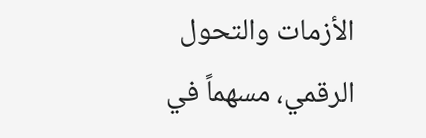الأزمات والتحول الرقمي، مسهماً في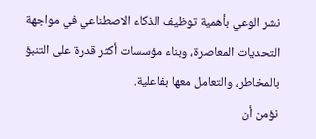نشر الوعي بأهمية توظيف الذكاء الاصطناعي في مواجهة التحديات المعاصرة، وبناء مؤسسات أكثر قدرة على التنبؤ بالمخاطر، والتعامل معها بفاعلية.
نؤمن أن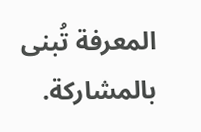المعرفة تُبنى بالمشاركة.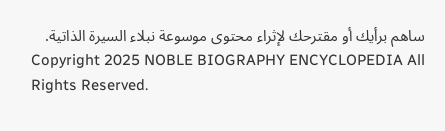ساهم برأيك أو مقترحك لإثراء محتوى موسوعة نبلاء السيرة الذاتية.
Copyright 2025 NOBLE BIOGRAPHY ENCYCLOPEDIA All Rights Reserved.